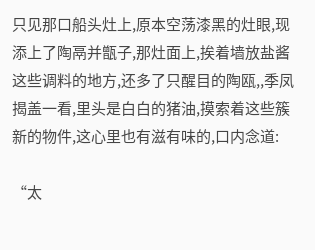只见那口船头灶上,原本空荡漆黑的灶眼,现添上了陶鬲并甑子,那灶面上,挨着墙放盐酱这些调料的地方,还多了只醒目的陶瓯,,季凤揭盖一看,里头是白白的猪油,摸索着这些簇新的物件,这心里也有滋有味的,口内念道:

“太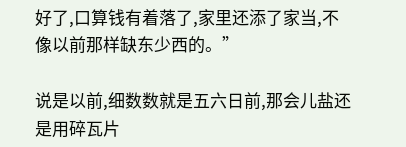好了,口算钱有着落了,家里还添了家当,不像以前那样缺东少西的。”

说是以前,细数数就是五六日前,那会儿盐还是用碎瓦片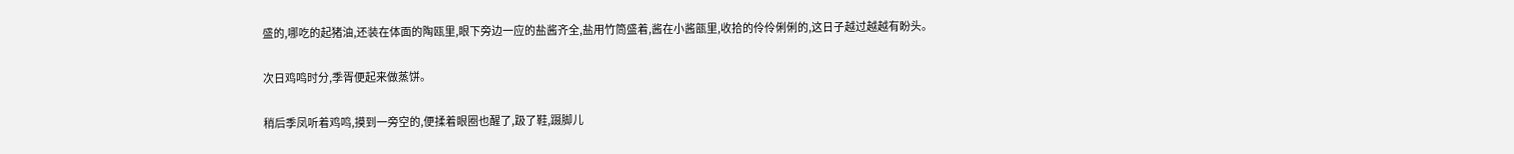盛的,哪吃的起猪油,还装在体面的陶瓯里,眼下旁边一应的盐酱齐全,盐用竹筒盛着,酱在小酱瓿里,收拾的伶伶俐俐的,这日子越过越越有盼头。

次日鸡鸣时分,季胥便起来做蒸饼。

稍后季凤听着鸡鸣,摸到一旁空的,便揉着眼圈也醒了,趿了鞋,蹑脚儿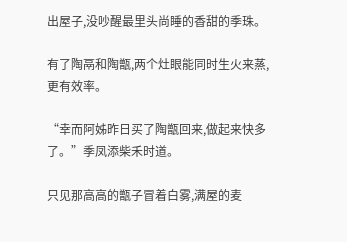出屋子,没吵醒最里头尚睡的香甜的季珠。

有了陶鬲和陶甑,两个灶眼能同时生火来蒸,更有效率。

“幸而阿姊昨日买了陶甑回来,做起来快多了。”季凤添柴禾时道。

只见那高高的甑子冒着白雾,满屋的麦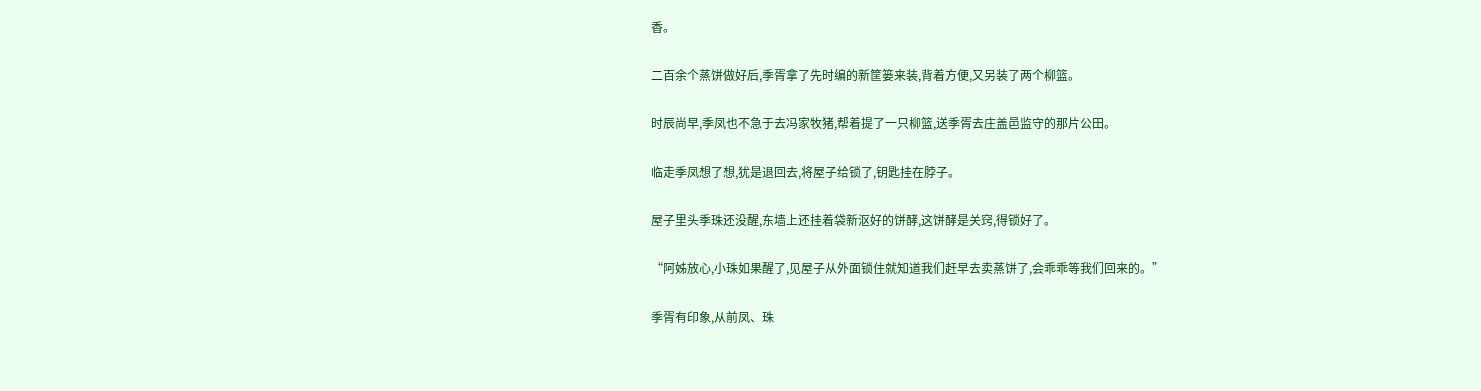香。

二百余个蒸饼做好后,季胥拿了先时编的新筐篓来装,背着方便,又另装了两个柳篮。

时辰尚早,季凤也不急于去冯家牧猪,帮着提了一只柳篮,送季胥去庄盖邑监守的那片公田。

临走季凤想了想,犹是退回去,将屋子给锁了,钥匙挂在脖子。

屋子里头季珠还没醒,东墙上还挂着袋新沤好的饼酵,这饼酵是关窍,得锁好了。

“阿姊放心,小珠如果醒了,见屋子从外面锁住就知道我们赶早去卖蒸饼了,会乖乖等我们回来的。”

季胥有印象,从前凤、珠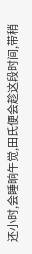还小时,会睡晌午觉,田氏便会趁这段时间,带稍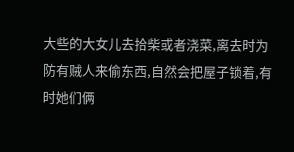大些的大女儿去拾柴或者浇菜,离去时为防有贼人来偷东西,自然会把屋子锁着,有时她们俩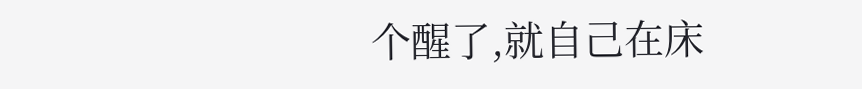个醒了,就自己在床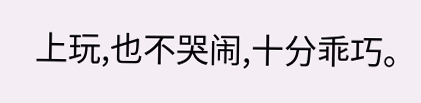上玩,也不哭闹,十分乖巧。